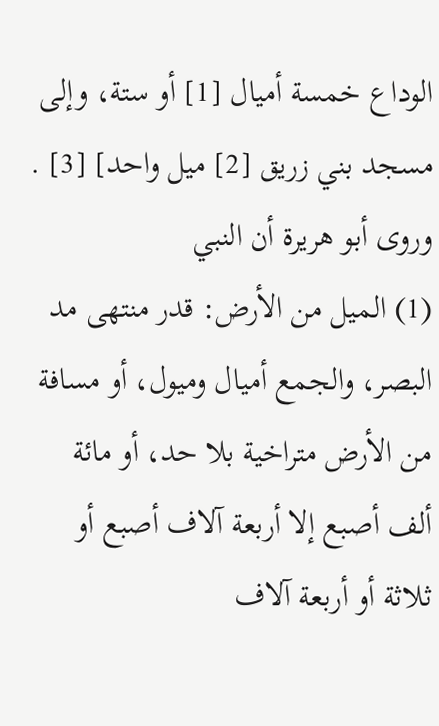الوداع خمسة أميال [1] أو ستة، وإلى مسجد بني زريق [2] ميل واحد] [3] . وروى أبو هريرة أن النبي
(1) الميل من الأرض: قدر منتهى مد البصر، والجمع أميال وميول، أو مسافة من الأرض متراخية بلا حد، أو مائة ألف أصبع إلا أربعة آلاف أصبع أو ثلاثة أو أربعة آلاف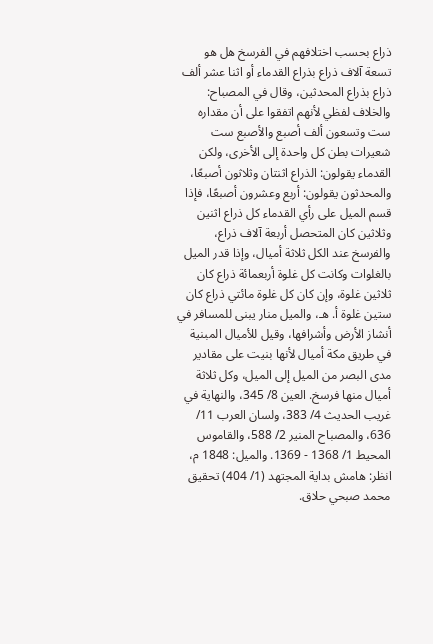ذراع بحسب اختلافهم في الفرسخ هل هو تسعة آلاف ذراع بذراع القدماء أو اثنا عشر ألف ذراع بذراع المحدثين، وقال في المصباح: والخلاف لفظي لأنهم اتفقوا على أن مقداره ست وتسعون ألف أصبع والأصبع ست شعيرات بطن كل واحدة إلى الأخرى، ولكن القدماء يقولون: الذراع اثنتان وثلاثون أصبعًا، والمحدثون يقولون: أربع وعشرون أصبعًا، فإذا قسم الميل على رأي القدماء كل ذراع اثنين وثلاثين كان المتحصل أربعة آلاف ذراع، والفرسخ عند الكل ثلاثة أميال، وإذا قدر الميل بالغلوات وكانت كل غلوة أربعمائة ذراع كان ثلاثين غلوة، وإن كان كل غلوة مائتي ذراع كان ستين غلوة أ. هـ، والميل منار يبنى للمسافر في أنشاز الأرض وأشرافها، وقيل للأميال المبنية في طريق مكة أميال لأنها بنيت على مقادير مدى البصر من الميل إلى الميل، وكل ثلاثة أميال منها فرسخ. العين 8/ 345، والنهاية في غريب الحديث 4/ 383، ولسان العرب 11/ 636، والمصباح المنير 2/ 588، والقاموس المحيط 1/ 1368 - 1369. والميل: 1848 م، انظر: هامش بداية المجتهد (1/ 404) تحقيق محمد صبحي حلاق.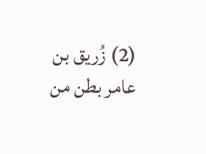(2) زُريق بن عامر بطن من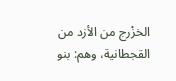الخزْرج من الأزد من القجطانية، وهم: بنو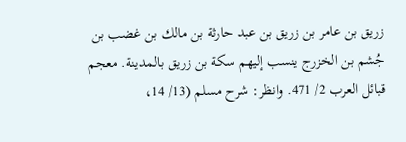زريق بن عامر بن زريق بن عبد حارثة بن مالك بن غضب بن جُشم بن الخزرج ينسب إليهم سكة بن زريق بالمدينة. معجم قبائل العرب 2/ 471. وانظر: شرح مسلم (13/ 14،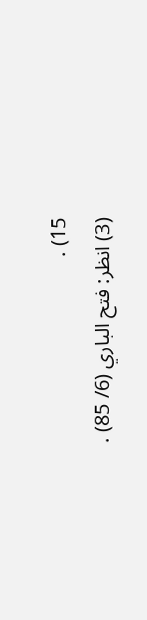15) .
(3) انظر: فتح الباري (6/ 85) .